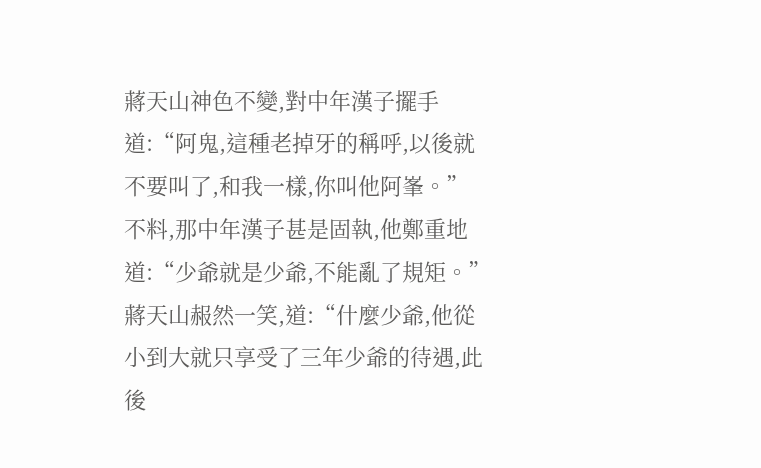蔣天山神色不變,對中年漢子擺手道:“阿鬼,這種老掉牙的稱呼,以後就不要叫了,和我一樣,你叫他阿峯。”
不料,那中年漢子甚是固執,他鄭重地道:“少爺就是少爺,不能亂了規矩。”
蔣天山赧然一笑,道:“什麼少爺,他從小到大就只享受了三年少爺的待遇,此後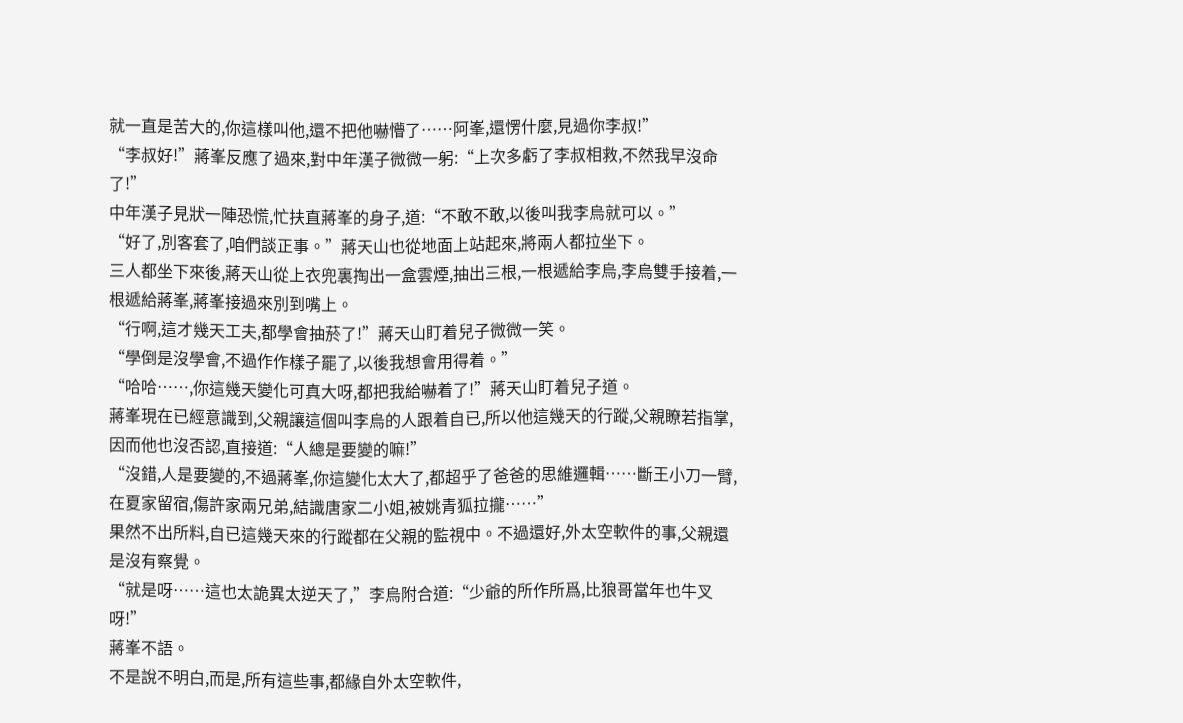就一直是苦大的,你這樣叫他,還不把他嚇懵了……阿峯,還愣什麼,見過你李叔!”
“李叔好!”蔣峯反應了過來,對中年漢子微微一躬:“上次多虧了李叔相救,不然我早沒命了!”
中年漢子見狀一陣恐慌,忙扶直蔣峯的身子,道:“不敢不敢,以後叫我李烏就可以。”
“好了,別客套了,咱們談正事。”蔣天山也從地面上站起來,將兩人都拉坐下。
三人都坐下來後,蔣天山從上衣兜裏掏出一盒雲煙,抽出三根,一根遞給李烏,李烏雙手接着,一根遞給蔣峯,蔣峯接過來別到嘴上。
“行啊,這才幾天工夫,都學會抽菸了!”蔣天山盯着兒子微微一笑。
“學倒是沒學會,不過作作樣子罷了,以後我想會用得着。”
“哈哈……,你這幾天變化可真大呀,都把我給嚇着了!”蔣天山盯着兒子道。
蔣峯現在已經意識到,父親讓這個叫李烏的人跟着自已,所以他這幾天的行蹤,父親瞭若指掌,因而他也沒否認,直接道:“人總是要變的嘛!”
“沒錯,人是要變的,不過蔣峯,你這變化太大了,都超乎了爸爸的思維邏輯……斷王小刀一臂,在夏家留宿,傷許家兩兄弟,結識唐家二小姐,被姚青狐拉攏……”
果然不出所料,自已這幾天來的行蹤都在父親的監視中。不過還好,外太空軟件的事,父親還是沒有察覺。
“就是呀……這也太詭異太逆天了,”李烏附合道:“少爺的所作所爲,比狼哥當年也牛叉呀!”
蔣峯不語。
不是說不明白,而是,所有這些事,都緣自外太空軟件,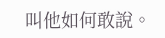叫他如何敢說。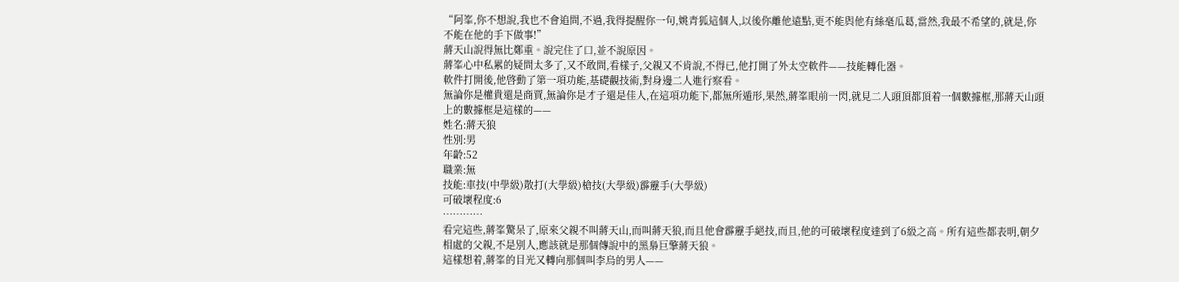“阿峯,你不想說,我也不會追問,不過,我得提醒你一句,姚青狐這個人,以後你離他遠點,更不能與他有絲毫瓜葛,當然,我最不希望的,就是,你不能在他的手下做事!”
蔣天山說得無比鄭重。說完住了口,並不說原因。
蔣峯心中私累的疑問太多了,又不敢問,看樣子,父親又不肯說,不得已,他打開了外太空軟件——技能轉化器。
軟件打開後,他啓動了第一項功能,基礎觀技術,對身邊二人進行察看。
無論你是權貴還是商賈,無論你是才子還是佳人,在這項功能下,都無所遁形,果然,蔣峯眼前一閃,就見二人頭頂都頂着一個數據框,那蔣天山頭上的數據框是這樣的——
姓名:蔣天狼
性別:男
年齡:52
職業:無
技能:車技(中學級)散打(大學級)槍技(大學級)霹靂手(大學級)
可破壞程度:6
…………
看完這些,蔣峯驚呆了,原來父親不叫蔣天山,而叫蔣天狼,而且他會霹靂手絕技,而且,他的可破壞程度達到了6級之高。所有這些都表明,朝夕相處的父親,不是別人,應該就是那個傳說中的黑梟巨擎蔣天狼。
這樣想着,蔣峯的目光又轉向那個叫李烏的男人——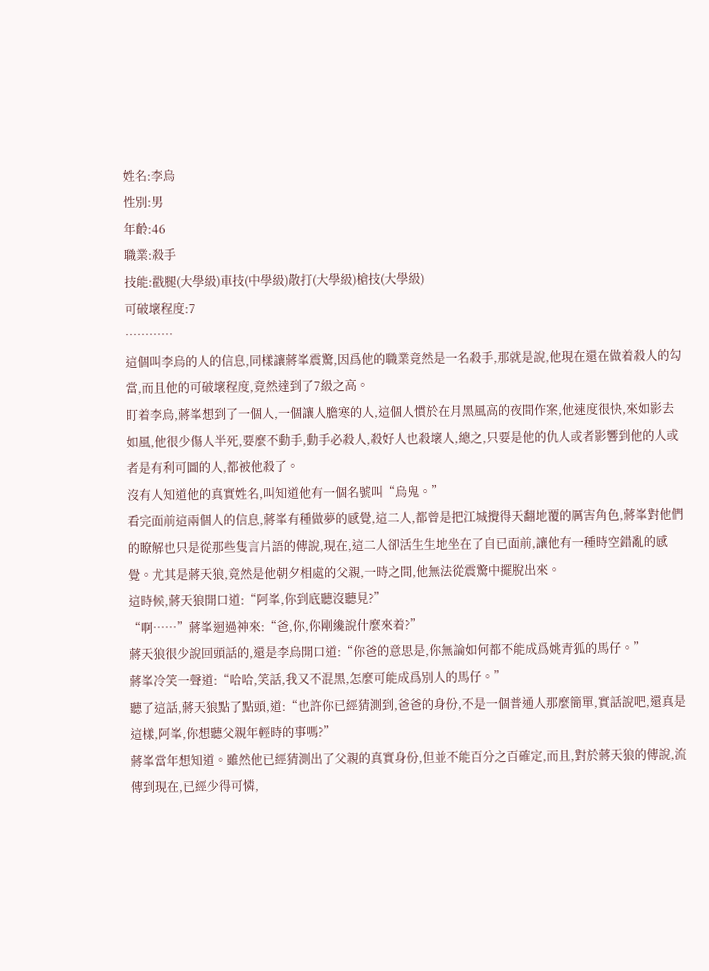姓名:李烏
性別:男
年齡:46
職業:殺手
技能:戳腿(大學級)車技(中學級)散打(大學級)槍技(大學級)
可破壞程度:7
…………
這個叫李烏的人的信息,同樣讓蔣峯震驚,因爲他的職業竟然是一名殺手,那就是說,他現在還在做着殺人的勾當,而且他的可破壞程度,竟然達到了7級之高。
盯着李烏,蔣峯想到了一個人,一個讓人膽寒的人,這個人慣於在月黑風高的夜間作案,他速度很快,來如影去如風,他很少傷人半死,要麼不動手,動手必殺人,殺好人也殺壞人,總之,只要是他的仇人或者影響到他的人或者是有利可圖的人,都被他殺了。
沒有人知道他的真實姓名,叫知道他有一個名號叫“烏鬼。”
看完面前這兩個人的信息,蔣峯有種做夢的感覺,這二人,都曾是把江城攪得天翻地覆的厲害角色,蔣峯對他們的瞭解也只是從那些隻言片語的傳說,現在,這二人卻活生生地坐在了自已面前,讓他有一種時空錯亂的感覺。尤其是蔣天狼,竟然是他朝夕相處的父親,一時之間,他無法從震驚中擺脫出來。
這時候,蔣天狼開口道:“阿峯,你到底聽沒聽見?”
“啊……”蔣峯迴過神來:“爸,你,你剛纔說什麼來着?”
蔣天狼很少說回頭話的,還是李烏開口道:“你爸的意思是,你無論如何都不能成爲姚青狐的馬仔。”
蔣峯冷笑一聲道:“哈哈,笑話,我又不混黑,怎麼可能成爲別人的馬仔。”
聽了這話,蔣天狼點了點頭,道:“也許你已經猜測到,爸爸的身份,不是一個普通人那麼簡單,實話說吧,還真是這樣,阿峯,你想聽父親年輕時的事嗎?”
蔣峯當年想知道。雖然他已經猜測出了父親的真實身份,但並不能百分之百確定,而且,對於蔣天狼的傳說,流傳到現在,已經少得可憐,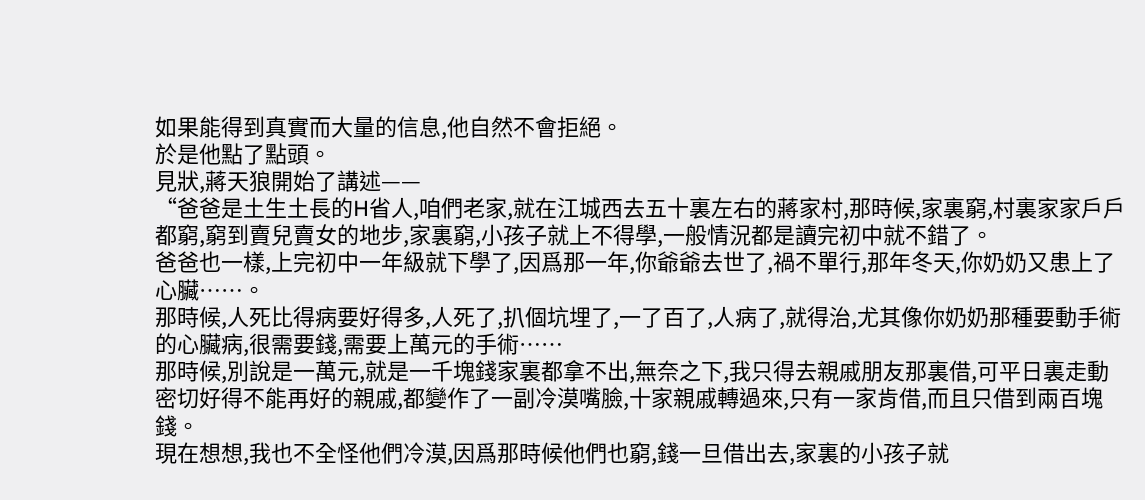如果能得到真實而大量的信息,他自然不會拒絕。
於是他點了點頭。
見狀,蔣天狼開始了講述——
“爸爸是土生土長的H省人,咱們老家,就在江城西去五十裏左右的蔣家村,那時候,家裏窮,村裏家家戶戶都窮,窮到賣兒賣女的地步,家裏窮,小孩子就上不得學,一般情況都是讀完初中就不錯了。
爸爸也一樣,上完初中一年級就下學了,因爲那一年,你爺爺去世了,禍不單行,那年冬天,你奶奶又患上了心臟……。
那時候,人死比得病要好得多,人死了,扒個坑埋了,一了百了,人病了,就得治,尤其像你奶奶那種要動手術的心臟病,很需要錢,需要上萬元的手術……
那時候,別說是一萬元,就是一千塊錢家裏都拿不出,無奈之下,我只得去親戚朋友那裏借,可平日裏走動密切好得不能再好的親戚,都變作了一副冷漠嘴臉,十家親戚轉過來,只有一家肯借,而且只借到兩百塊錢。
現在想想,我也不全怪他們冷漠,因爲那時候他們也窮,錢一旦借出去,家裏的小孩子就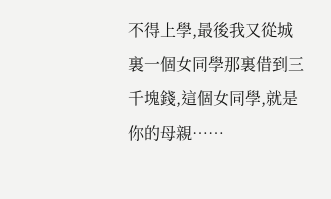不得上學,最後我又從城裏一個女同學那裏借到三千塊錢,這個女同學,就是你的母親……